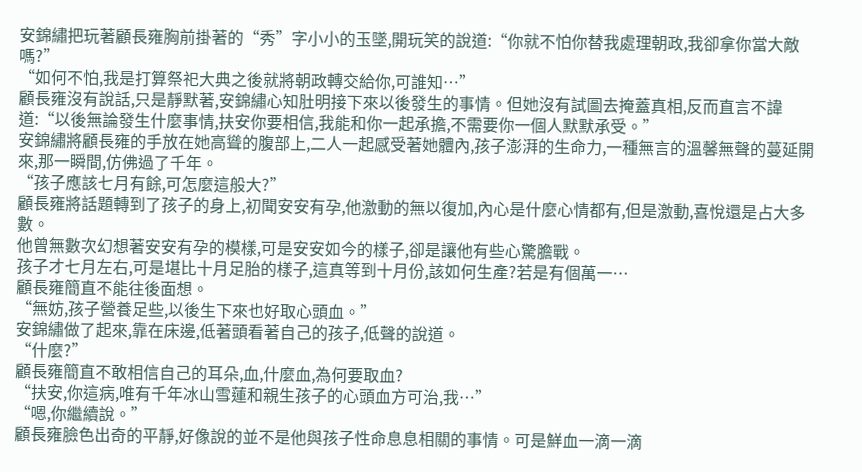安錦繡把玩著顧長雍胸前掛著的“秀”字小小的玉墜,開玩笑的說道:“你就不怕你替我處理朝政,我卻拿你當大敵嗎?”
“如何不怕,我是打算祭祀大典之後就將朝政轉交給你,可誰知…”
顧長雍沒有說話,只是靜默著,安錦繡心知肚明接下來以後發生的事情。但她沒有試圖去掩蓋真相,反而直言不諱道:“以後無論發生什麼事情,扶安你要相信,我能和你一起承擔,不需要你一個人默默承受。”
安錦繡將顧長雍的手放在她高聳的腹部上,二人一起感受著她體內,孩子澎湃的生命力,一種無言的溫馨無聲的蔓延開來,那一瞬間,仿佛過了千年。
“孩子應該七月有餘,可怎麼這般大?”
顧長雍將話題轉到了孩子的身上,初聞安安有孕,他激動的無以復加,內心是什麼心情都有,但是激動,喜悅還是占大多數。
他曾無數次幻想著安安有孕的模樣,可是安安如今的樣子,卻是讓他有些心驚膽戰。
孩子才七月左右,可是堪比十月足胎的樣子,這真等到十月份,該如何生產?若是有個萬一…
顧長雍簡直不能往後面想。
“無妨,孩子營養足些,以後生下來也好取心頭血。”
安錦繡做了起來,靠在床邊,低著頭看著自己的孩子,低聲的說道。
“什麼?”
顧長雍簡直不敢相信自己的耳朵,血,什麼血,為何要取血?
“扶安,你這病,唯有千年冰山雪蓮和親生孩子的心頭血方可治,我…”
“嗯,你繼續說。”
顧長雍臉色出奇的平靜,好像說的並不是他與孩子性命息息相關的事情。可是鮮血一滴一滴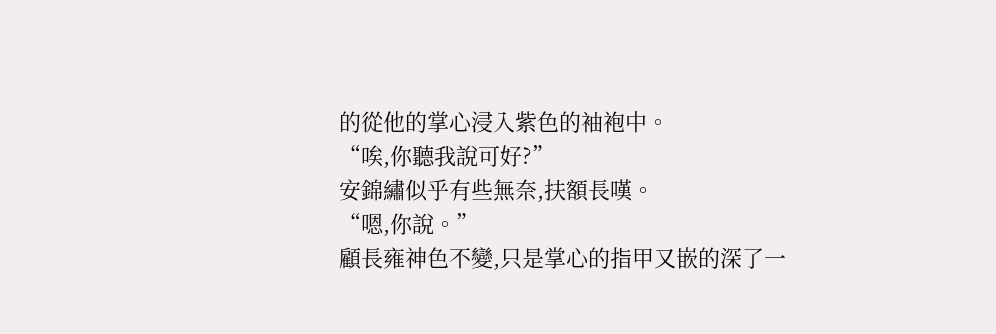的從他的掌心浸入紫色的袖袍中。
“唉,你聽我說可好?”
安錦繡似乎有些無奈,扶額長嘆。
“嗯,你說。”
顧長雍神色不變,只是掌心的指甲又嵌的深了一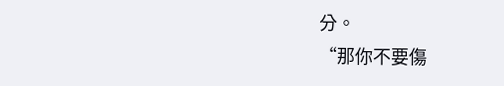分。
“那你不要傷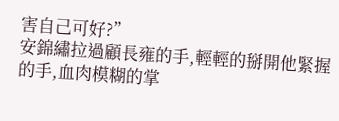害自己可好?”
安錦繡拉過顧長雍的手,輕輕的掰開他緊握的手,血肉模糊的掌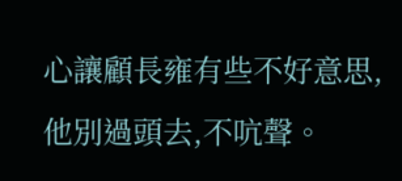心讓顧長雍有些不好意思,他別過頭去,不吭聲。